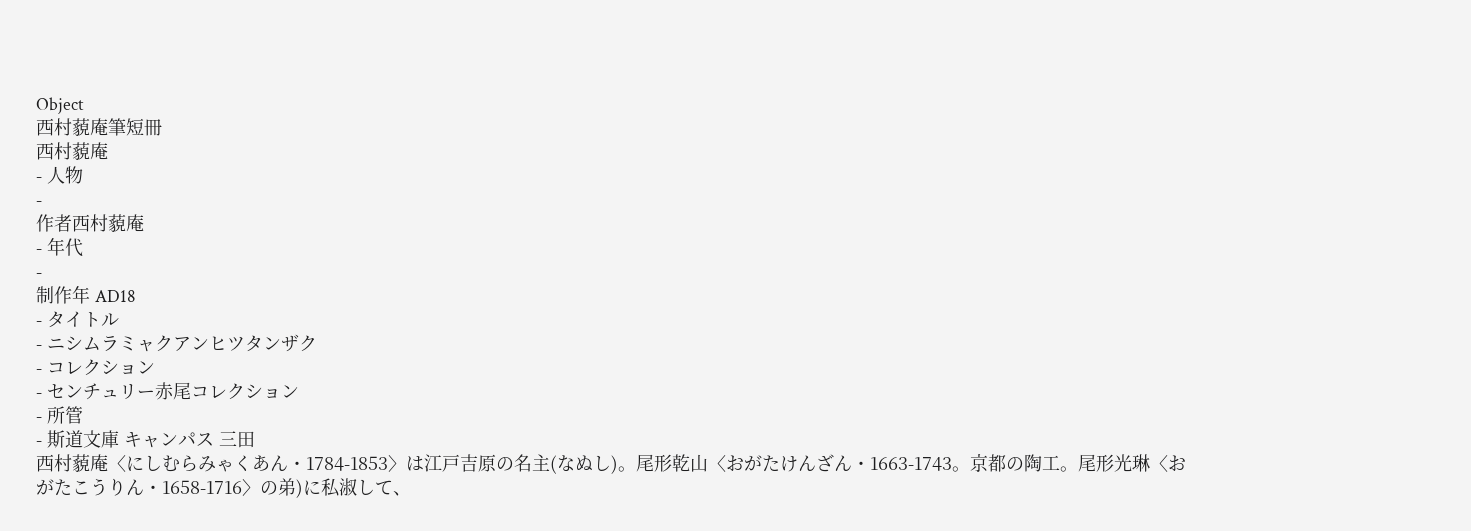Object
西村藐庵筆短冊
西村藐庵
- 人物
-
作者西村藐庵
- 年代
-
制作年 AD18
- タイトル
- ニシムラミャクアンヒツタンザク
- コレクション
- センチュリー赤尾コレクション
- 所管
- 斯道文庫 キャンパス 三田
西村藐庵〈にしむらみゃくあん・1784-1853〉は江戸吉原の名主(なぬし)。尾形乾山〈おがたけんざん・1663-1743。京都の陶工。尾形光琳〈おがたこうりん・1658-1716〉の弟)に私淑して、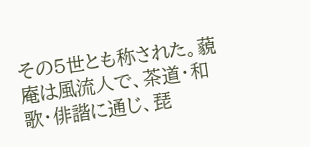その5世とも称された。藐庵は風流人で、茶道・和歌・俳諧に通じ、琵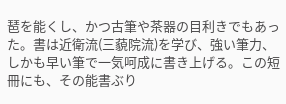琶を能くし、かつ古筆や茶器の目利きでもあった。書は近衛流(三藐院流)を学び、強い筆力、しかも早い筆で一気呵成に書き上げる。この短冊にも、その能書ぶり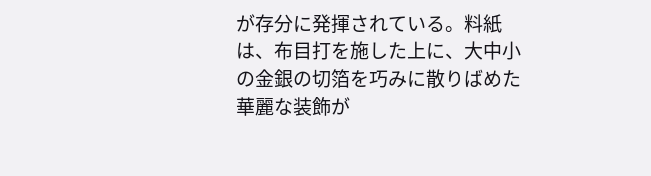が存分に発揮されている。料紙は、布目打を施した上に、大中小の金銀の切箔を巧みに散りばめた華麗な装飾が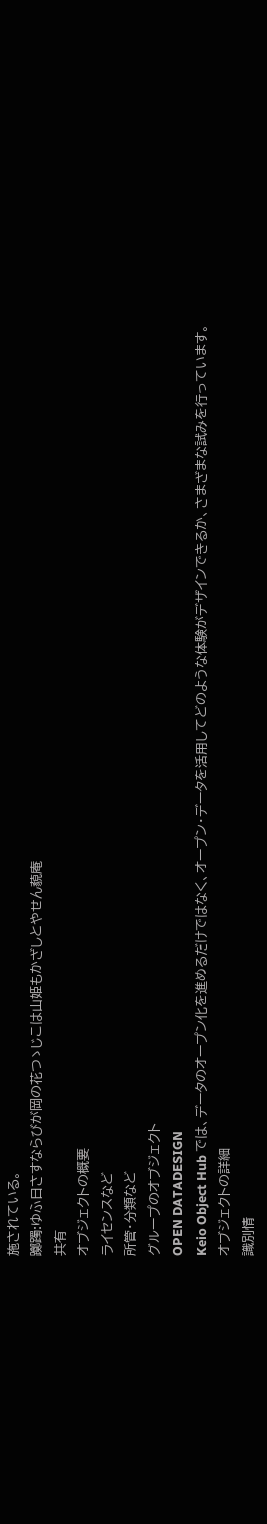施されている。
躑躅:ゆふ日さすならびが岡の花つゝじこは山姫もかざしとやせん藐庵
共有
オブジェクトの概要
ライセンスなど
所管・分類など
グループのオブジェクト
OPEN DATADESIGN
Keio Object Hub では、データのオープン化を進めるだけではなく、オープン・データを活用してどのような体験がデザインできるか、さまざまな試みを行っています。
オブジェクトの詳細
識別情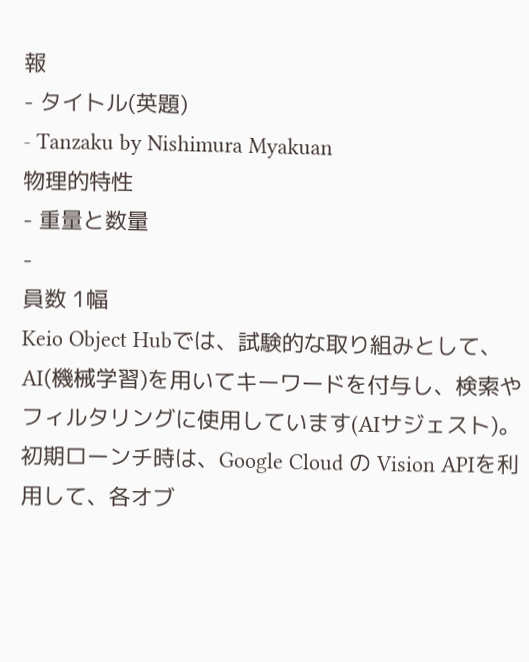報
- タイトル(英題)
- Tanzaku by Nishimura Myakuan
物理的特性
- 重量と数量
-
員数 1幅
Keio Object Hubでは、試験的な取り組みとして、AI(機械学習)を用いてキーワードを付与し、検索やフィルタリングに使用しています(AIサジェスト)。
初期ローンチ時は、Google Cloud の Vision APIを利用して、各オブ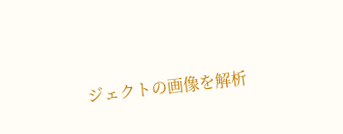ジェクトの画像を解析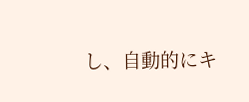し、自動的にキ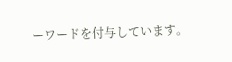ーワードを付与しています。